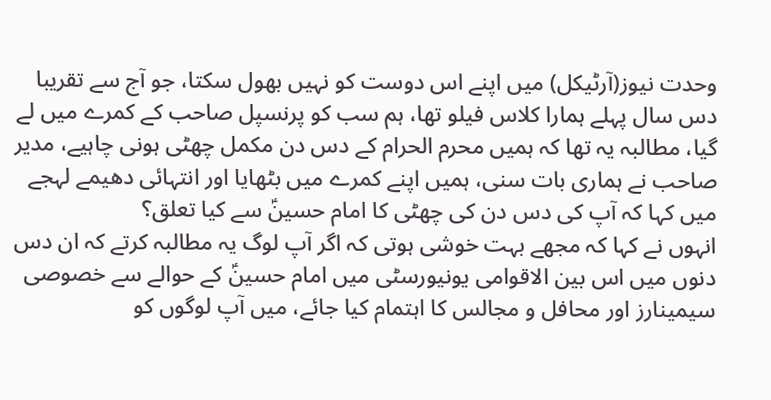وحدت نیوز(آرٹیکل) میں اپنے اس دوست کو نہیں بھول سکتا، جو آج سے تقریبا دس سال پہلے ہمارا کلاس فیلو تھا، ہم سب کو پرنسپل صاحب کے کمرے میں لے گیا، مطالبہ یہ تھا کہ ہمیں محرم الحرام کے دس دن مکمل چھٹی ہونی چاہیے، مدیر صاحب نے ہماری بات سنی، ہمیں اپنے کمرے میں بٹھایا اور انتہائی دھیمے لہجے میں کہا کہ آپ کی دس دن کی چھٹی کا امام حسینؑ سے کیا تعلق؟
انہوں نے کہا کہ مجھے بہت خوشی ہوتی کہ اگر آپ لوگ یہ مطالبہ کرتے کہ ان دس دنوں میں اس بین الاقوامی یونیورسٹی میں امام حسینؑ کے حوالے سے خصوصی سیمینارز اور محافل و مجالس کا اہتمام کیا جائے، میں آپ لوگوں کو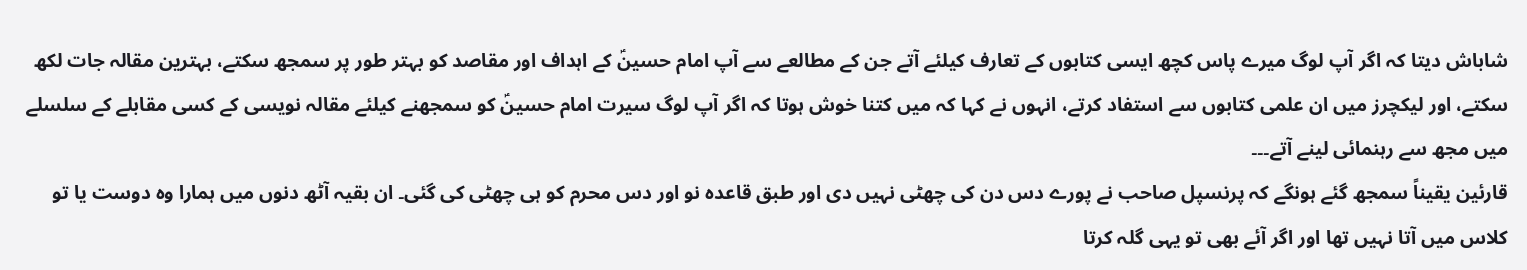شاباش دیتا کہ اگر آپ لوگ میرے پاس کچھ ایسی کتابوں کے تعارف کیلئے آتے جن کے مطالعے سے آپ امام حسینؑ کے اہداف اور مقاصد کو بہتر طور پر سمجھ سکتے، بہترین مقالہ جات لکھ سکتے، اور لیکچرز میں ان علمی کتابوں سے استفاد کرتے، انہوں نے کہا کہ میں کتنا خوش ہوتا کہ اگر آپ لوگ سیرت امام حسینؑ کو سمجھنے کیلئے مقالہ نویسی کے کسی مقابلے کے سلسلے میں مجھ سے رہنمائی لینے آتے۔۔۔
قارئین یقیناً سمجھ گئے ہونگے کہ پرنسپل صاحب نے پورے دس دن کی چھٹی نہیں دی اور طبق قاعدہ نو اور دس محرم کو ہی چھٹی کی گئی۔ ان بقیہ آٹھ دنوں میں ہمارا وہ دوست یا تو کلاس میں آتا نہیں تھا اور اگر آئے بھی تو یہی گلہ کرتا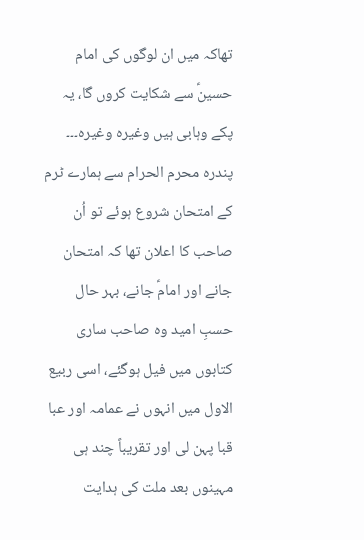تھاکہ میں ان لوگوں کی امام حسینؑ سے شکایت کروں گا، یہ پکے وہابی ہیں وغیرہ وغیرہ۔۔۔
پندرہ محرم الحرام سے ہمارے ٹرم کے امتحان شروع ہوئے تو اُن صاحب کا اعلان تھا کہ امتحان جانے اور امامؑ جانے، بہر حال حسبِ امید وہ صاحب ساری کتابوں میں فیل ہوگئے، اسی ربیع الاول میں انہوں نے عمامہ اور عبا قبا پہن لی اور تقریباً چند ہی مہینوں بعد ملت کی ہدایت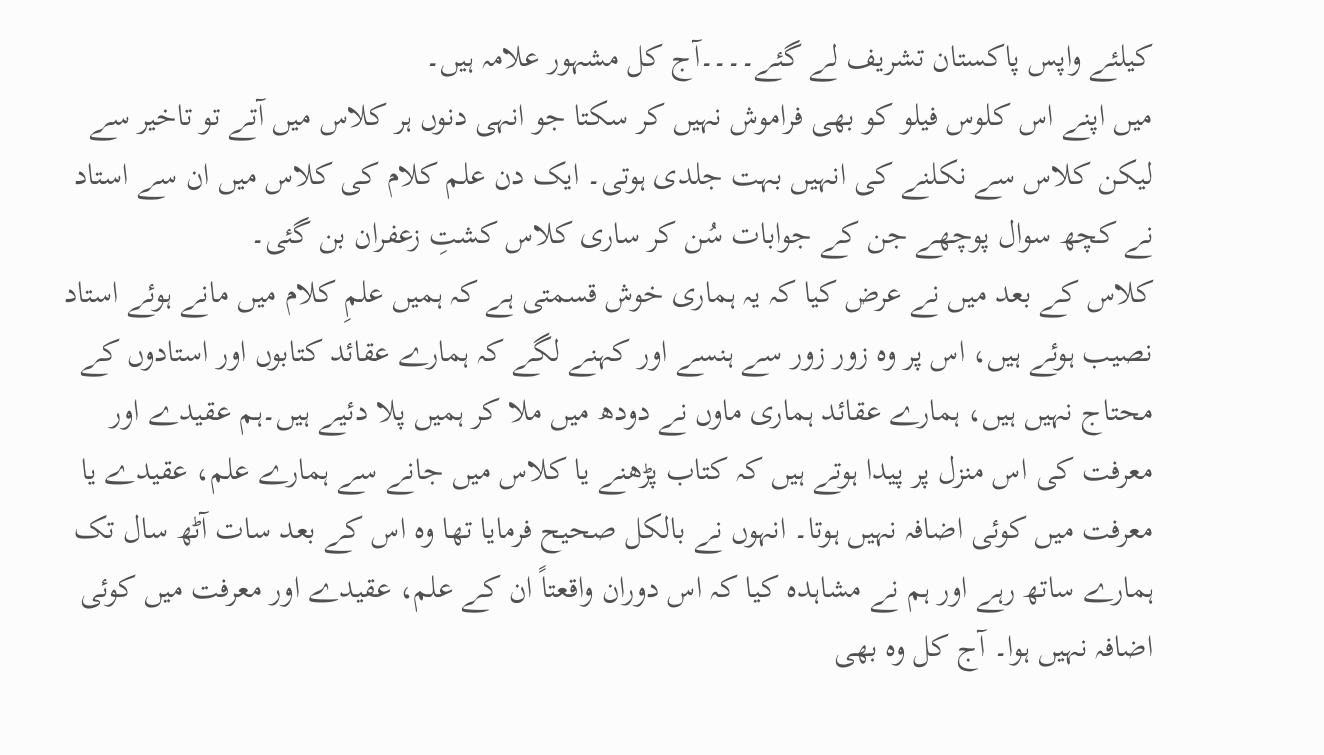کیلئے واپس پاکستان تشریف لے گئے۔۔۔۔آج کل مشہور علامہ ہیں۔
میں اپنے اس کلوس فیلو کو بھی فراموش نہیں کر سکتا جو انہی دنوں ہر کلاس میں آتے تو تاخیر سے لیکن کلاس سے نکلنے کی انہیں بہت جلدی ہوتی۔ ایک دن علم کلام کی کلاس میں ان سے استاد نے کچھ سوال پوچھے جن کے جوابات سُن کر ساری کلاس کشتِ زعفران بن گئی۔
کلاس کے بعد میں نے عرض کیا کہ یہ ہماری خوش قسمتی ہے کہ ہمیں علمِ کلام میں مانے ہوئے استاد نصیب ہوئے ہیں، اس پر وہ زور زور سے ہنسے اور کہنے لگے کہ ہمارے عقائد کتابوں اور استادوں کے محتاج نہیں ہیں، ہمارے عقائد ہماری ماوں نے دودھ میں ملا کر ہمیں پلا دئیے ہیں۔ہم عقیدے اور معرفت کی اس منزل پر پیدا ہوتے ہیں کہ کتاب پڑھنے یا کلاس میں جانے سے ہمارے علم، عقیدے یا معرفت میں کوئی اضافہ نہیں ہوتا۔ انہوں نے بالکل صحیح فرمایا تھا وہ اس کے بعد سات آٹھ سال تک ہمارے ساتھ رہے اور ہم نے مشاہدہ کیا کہ اس دوران واقعتاً ان کے علم، عقیدے اور معرفت میں کوئی اضافہ نہیں ہوا۔ آج کل وہ بھی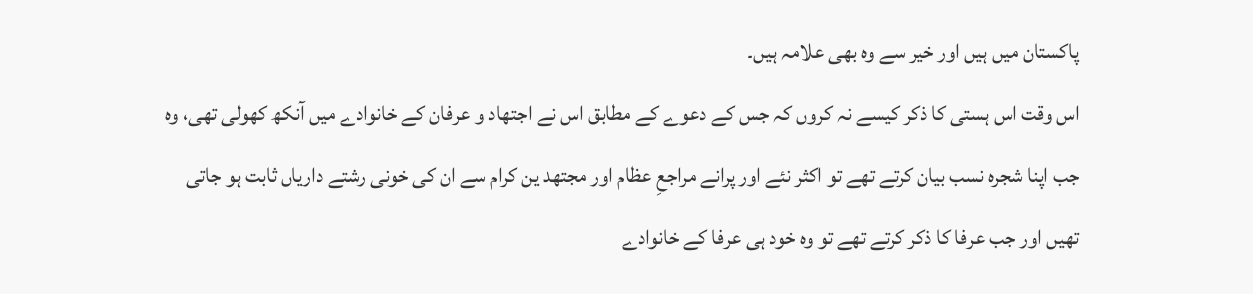پاکستان میں ہیں اور خیر سے وہ بھی علامہ ہیں۔
اس وقت اس ہستی کا ذکر کیسے نہ کروں کہ جس کے دعوے کے مطابق اس نے اجتھاد و عرفان کے خانوادے میں آنکھ کھولی تھی، وہ جب اپنا شجرہ نسب بیان کرتے تھے تو اکثر نئے اور پرانے مراجعِ عظام اور مجتھد ین کرام سے ان کی خونی رشتے داریاں ثابت ہو جاتی تھیں اور جب عرفا کا ذکر کرتے تھے تو وہ خود ہی عرفا کے خانوادے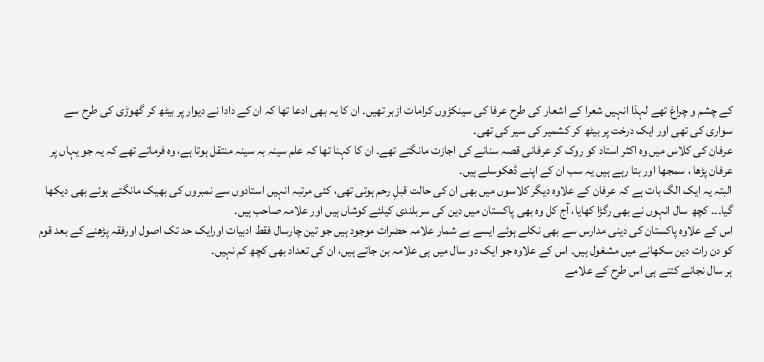کے چشم و چراغ تھے لہذا انہیں شعرا کے اشعار کی طرح عرفا کی سینکڑوں کرامات ازبر تھیں۔ ان کا یہ بھی ادعا تھا کہ ان کے دادا نے دیوار پر بیٹھ کر گھوڑی کی طرح سے سواری کی تھی اور ایک درخت پر بیٹھ کر کشمیر کی سیر کی تھی۔
عرفان کی کلاس میں وہ اکثر استاد کو روک کر عرفانی قصہ سنانے کی اجازت مانگتے تھے۔ ان کا کہنا تھا کہ علم سینہ بہ سینہ منتقل ہوتا ہے، وہ فرماتے تھے کہ یہ جو یہاں پر عرفان پڑھا ، سمجھا اور بتا رہے ہیں یہ سب ان کے اپنے ڈھکوسلے ہیں۔
البتہ یہ ایک الگ بات ہے کہ عرفان کے علاوہ دیگر کلاسوں میں بھی ان کی حالت قبلِ رحم ہوتی تھی، کئی مرتبہ انہیں استادوں سے نمبروں کی بھیک مانگتے ہوئے بھی دیکھا گیا۔۔۔ کچھ سال انہوں نے بھی رگڑا کھایا، آج کل وہ بھی پاکستان میں دین کی سربلندی کیلئے کوشاں ہیں اور علامہ صاحب ہیں۔
اس کے علاوہ پاکستان کی دینی مدارس سے بھی نکلے ہوئے ایسے بے شمار علامہ حضرات موجود ہیں جو تین چارسال فقط ادبیات اورایک حد تک اصول اورفقہ پڑھنے کے بعد قوم کو دن رات دین سکھانے میں مشغول ہیں۔ اس کے علاوہ جو ایک دو سال میں ہی علامہ بن جاتے ہیں، ان کی تعداد بھی کچھ کم نہیں۔
ہر سال نجانے کتنے ہی اس طرح کے علامے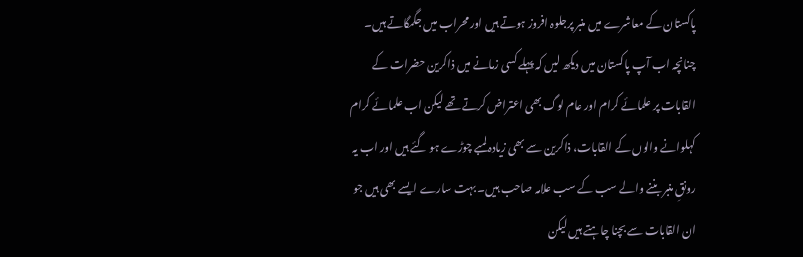پاکستان کے معاشرے میں منبر پرجلوہ افروز ہوتے ہیں اور محراب میں جگمگاتے ہیں۔ چنانچہ اب آپ پاکستان میں دیکھ لیں کہ پہلے کسی زمانے میں ذاکرین حضرات کے القابات پر علمائے کرام اور عام لوگ بھی اعتراض کرتے تھے لیکن اب علمائے کرام کہلوانے والوں کے القابات، ذاکرین سے بھی زیادہ لمبے چوڑے ہو گئے ہیں اور اب یہ رونقِ منبر بننے والے سب کے سب علامہ صاحب ہیں۔ بہت سارے ایسے بھی ہیں جو ان القابات سے بچنا چاہتے ہیں لیکن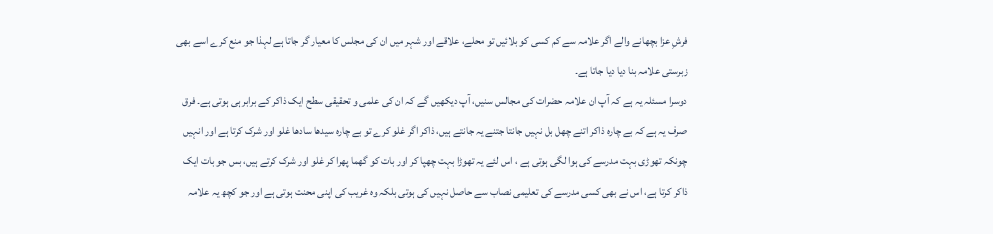فرشِ عزا بچھانے والے اگر علامہ سے کم کسی کو بلائیں تو محلے، علاقے اور شہر میں ان کی مجلس کا معیار گر جاتا ہے لہذا جو منع کرے اسے بھی زبرستی علامہ بنا دیا دیا جاتا ہے۔
دوسرا مسئلہ یہ ہے کہ آپ ان علامہ حضرات کی مجالس سنیں، آپ دیکھیں گے کہ ان کی علمی و تحقیقی سطح ایک ذاکر کے برابر ہی ہوتی ہے۔ فرق صرف یہ ہے کہ بے چارہ ذاکر اتنے چھل بل نہیں جانتا جتنے یہ جانتے ہیں، ذاکر اگر غلو کرے تو بے چارہ سیدھا سادھا غلو اور شرک کرتا ہے اور انہیں چونکہ تھوڑی بہت مدرسے کی ہوا لگی ہوتی ہے ، اس لئے یہ تھوڑا بہت چھپا کر اور بات کو گھما پھرا کر غلو اور شرک کرتے ہیں، بس جو بات ایک ذاکر کرتا ہے، اس نے بھی کسی مدرسے کی تعلیمی نصاب سے حاصل نہیں کی ہوتی بلکہ وہ غریب کی اپنی محنت ہوتی ہے اور جو کچھ یہ علامہ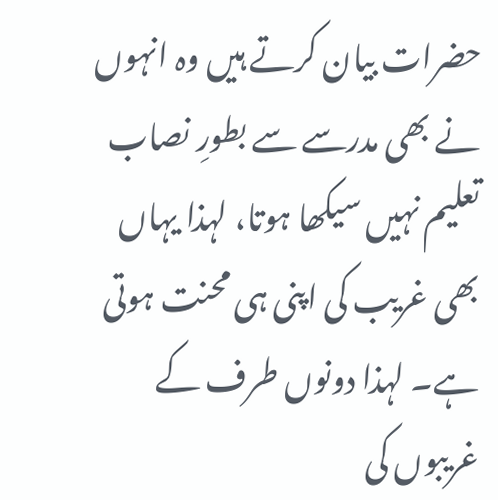حضرات بیان کرتے ہیں وہ انہوں نے بھی مدرسے سے بطورِ نصاب تعلیم نہیں سیکھا ہوتا، لہذا یہاں بھی غریب کی اپنی ہی محنت ہوتی ہے۔ لہذا دونوں طرف کے غریبوں کی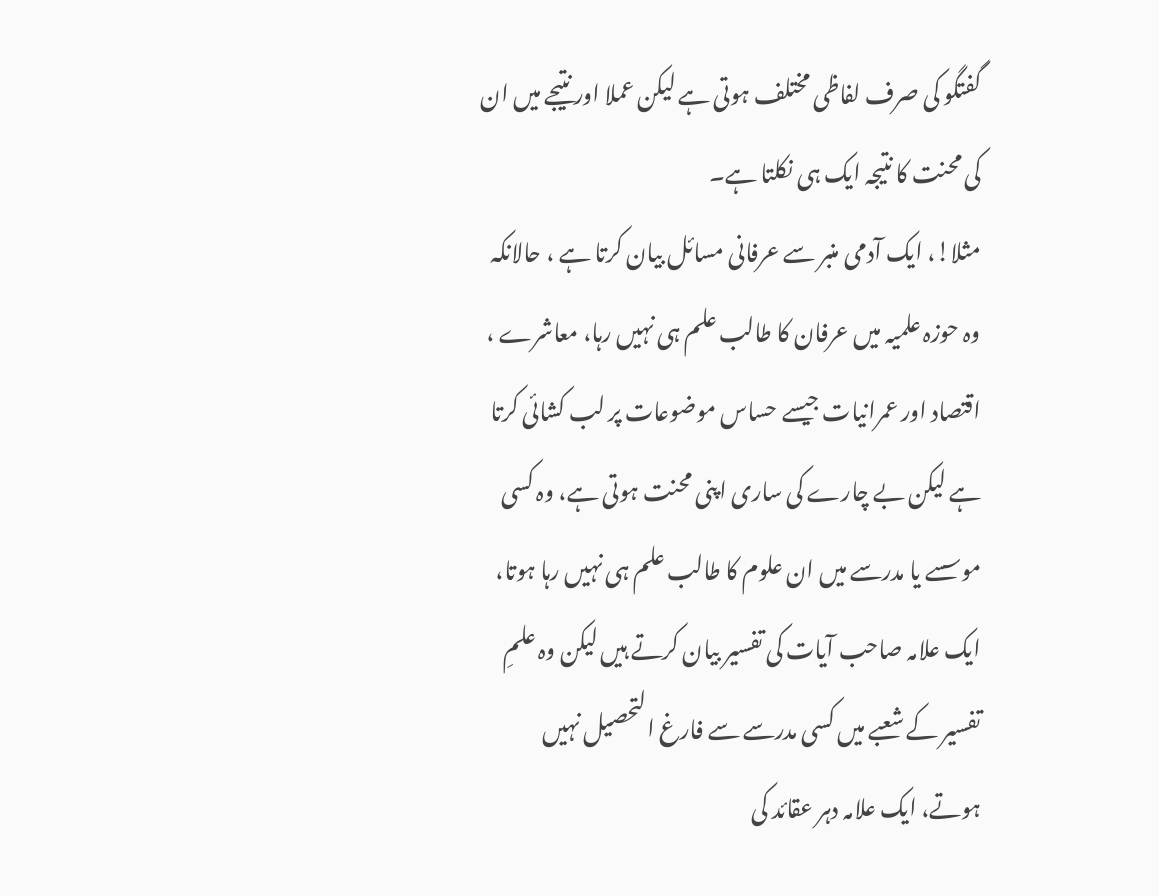گفتگو کی صرف لفاظی مختلف ہوتی ہے لیکن عملا اور نتیجے میں ان کی محنت کا نتیجہ ایک ہی نکلتا ہے۔
مثلا!، ایک آدمی منبر سے عرفانی مسائل بیان کرتا ہے ، حالانکہ وہ حوزہ علمیہ میں عرفان کا طالب علم ہی نہیں رہا، معاشرے ، اقتصاد اور عمرانیات جیسے حساس موضوعات پر لب کشائی کرتا ہے لیکن بے چارے کی ساری اپنی محنت ہوتی ہے، وہ کسی موسسے یا مدرسے میں ان علوم کا طالب علم ہی نہیں رہا ہوتا، ایک علامہ صاحب آیات کی تفسیر بیان کرتے ہیں لیکن وہ علمِ تفسیر کے شعبے میں کسی مدرسے سے فارغ التحصیل نہیں ہوتے، ایک علامہ دہر عقائد کی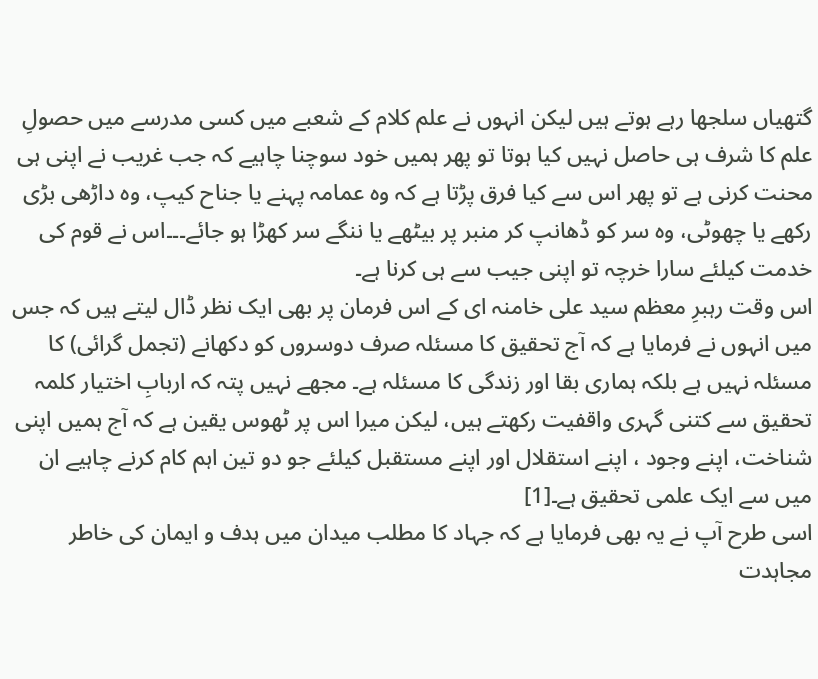گتھیاں سلجھا رہے ہوتے ہیں لیکن انہوں نے علم کلام کے شعبے میں کسی مدرسے میں حصولِ علم کا شرف ہی حاصل نہیں کیا ہوتا تو پھر ہمیں خود سوچنا چاہیے کہ جب غریب نے اپنی ہی محنت کرنی ہے تو پھر اس سے کیا فرق پڑتا ہے کہ وہ عمامہ پہنے یا جناح کیپ، وہ داڑھی بڑی رکھے یا چھوٹی، وہ سر کو ڈھانپ کر منبر پر بیٹھے یا ننگے سر کھڑا ہو جائے۔۔۔اس نے قوم کی خدمت کیلئے سارا خرچہ تو اپنی جیب سے ہی کرنا ہے۔
اس وقت رہبرِ معظم سید علی خامنہ ای کے اس فرمان پر بھی ایک نظر ڈال لیتے ہیں کہ جس میں انہوں نے فرمایا ہے کہ آج تحقیق کا مسئلہ صرف دوسروں کو دکھانے (تجمل گرائی) کا مسئلہ نہیں ہے بلکہ ہماری بقا اور زندگی کا مسئلہ ہے۔ مجھے نہیں پتہ کہ اربابِ اختیار کلمہ تحقیق سے کتنی گہری واقفیت رکھتے ہیں، لیکن میرا اس پر ٹھوس یقین ہے کہ آج ہمیں اپنی شناخت، اپنے وجود ، اپنے استقلال اور اپنے مستقبل کیلئے جو دو تین اہم کام کرنے چاہیے ان میں سے ایک علمی تحقیق ہے۔[1]
اسی طرح آپ نے یہ بھی فرمایا ہے کہ جہاد کا مطلب میدان میں ہدف و ایمان کی خاطر مجاہدت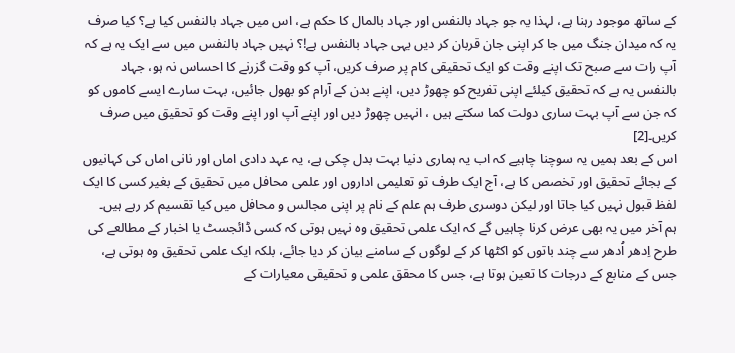کے ساتھ موجود رہنا ہے، لہذا یہ جو جہاد بالنفس اور جہاد بالمال کا حکم ہے، اس میں جہاد بالنفس کیا ہے؟ کیا صرف یہ کہ میدان جنگ میں جا کر اپنی جان قربان کر دیں یہی جہاد بالنفس ہے!؟ نہیں جہاد بالنفس میں سے ایک یہ ہے کہ آپ رات سے صبح تک اپنے وقت کو ایک تحقیقی کام پر صرف کریں، آپ کو وقت گزرنے کا احساس نہ ہو، جہاد بالنفس یہ ہے کہ تحقیق کیلئے اپنی تفریح کو چھوڑ دیں، اپنے بدن کے آرام کو بھول جائیں، بہت سارے ایسے کاموں کو کہ جن سے آپ بہت ساری دولت کما سکتے ہیں ، انہیں چھوڑ دیں اور اپنے آپ اور اپنے وقت کو تحقیق میں صرف کریں۔[2]
اس کے بعد ہمیں یہ سوچنا چاہیے کہ اب یہ ہماری دنیا بہت بدل چکی ہے، یہ عہد دادی اماں اور نانی اماں کی کہانیوں کے بجائے تحقیق اور تخصص کا ہے، آج ایک طرف تو تعلیمی اداروں اور علمی محافل میں تحقیق کے بغیر کسی کا ایک لفظ قبول نہیں کیا جاتا اور لیکن دوسری طرف ہم علم کے نام پر اپنی مجالس و محافل میں کیا تقسیم کر رہے ہیں۔
ہم آخر میں یہ بھی عرض کرنا چاہیں گے کہ ایک علمی تحقیق وہ نہیں ہوتی کہ کسی ڈائجسٹ یا اخبار کے مطالعے کی طرح اِدھر اُدھر سے چند باتوں کو اکٹھا کر کے لوگوں کے سامنے بیان کر دیا جائے، بلکہ ایک علمی تحقیق وہ ہوتی ہے، جس کے منابع کے درجات کا تعین ہوتا ہے، جس کا محقق علمی و تحقیقی معیارات کے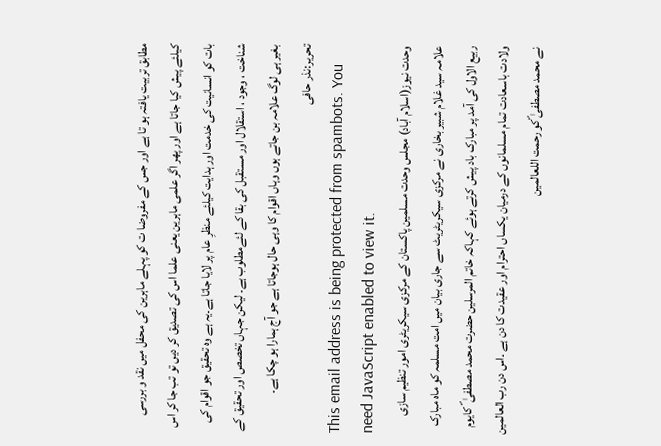مطابق تربیت یافتہ ہو تا ہے اور جس کے مفروضا ت کو پہلے ماہرین کی محفل میں نقد و بررسی کیلئے پیش کیا جاتا ہے اور پھر اگر علمی ماہرین یعنی علما اس کی تصدیق کر دیں تو تب جا کر اس بات کو انسانیت کی خدمت اور ہدایت کیلئے منظرِ عام پر لایا جاتا ہے۔یہ ہے وہ تحقیق جو اقوام کی شناخت ، وجود ، استقلال اور مستقبل کی بقا کے لئےمطلوب ہے۔ لیکن جہاں تخصص اور تحقیق کے بغیر ہی لوگ علامہ بن جاتے ہوں وہاں اقوام کا وہی حال ہوجاتا ہے جو آج ہمارا ہو چکا ہے۔
تحریر:نذر حافی
This email address is being protected from spambots. You need JavaScript enabled to view it.
وحدت نیوز(اسلام آباد) مجلس وحدت مسلمین پاکستان کے مرکزی سیکریٹری امور تنظیم سازی علامہ سید غلام شبیر بخاری نے مرکزی سیکریٹریٹ سے جاری بیان میں امت مسلمہ کو ماہ مبارک ربیع الاول کی آمد پر مبارک باد پیش کرتے ہوئے کہاکہ خاتم المرسلین حضرت محمد مصطفیٰ ؐ کایوم ولادت باسعادت تمام مسلمانوں کے درمیان یکساں احترام اور عقیدت کا دن ہے ۔اس دن رب العالمین نے محمد مصطفیٰ ؐکو رحمت اللعالمین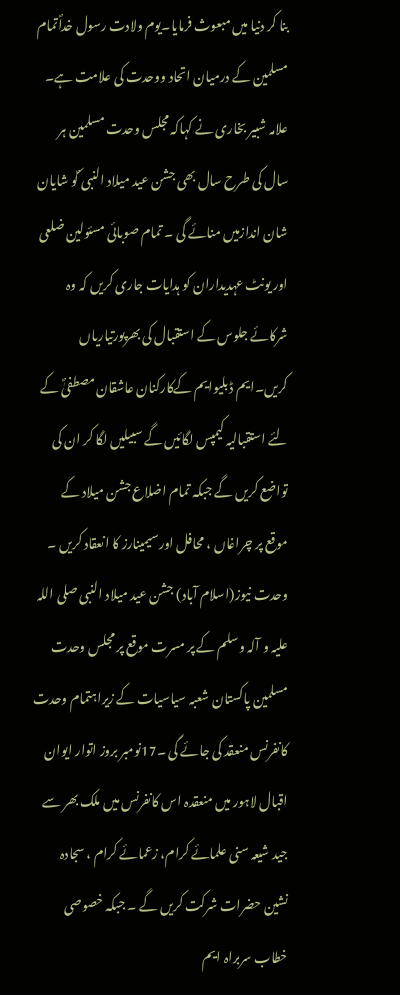بنا کر دنیا میں مبعوث فرمایا۔یوم ولادت رسول خداؐتمام مسلمین کے درمیان اتحاد ووحدت کی علامت ہے۔
علامہ شبیر بخاری نے کہاکہ مجلس وحدت مسلمین ہر سال کی طرح سال بھی جشن عید میلاد النبی ؐکو شایان شان اندازمیں منائے گی ۔ تمام صوبائی مسئولین ضلعی اور یونٹ عہدیداران کو ہدایات جاری کریں کہ وہ شرکائے جلوس کے استقبال کی بھرپورتیاریاں کریں۔ایم ڈبلیوایم کےکارکنان عاشقان مصطفیٰؐ کے لئے استقبالیہ کیمپس لگائیں گے سبیلیں لگا کر ان کی تواضع کریں گے جبکہ تمام اضلاع جشن میلاد کے موقع پر چراغاں ، محافل اورسیمینارز کا انعقاد کریں ۔
وحدت نیوز(اسلام آباد) جشن عید میلاد النبی صلی اللہ علیہ و آلہ وسلم کے پر مسرت موقع پر مجلس وحدت مسلمین پاکستان شعبہ سیاسیات کے زیراہتمام وحدت کانفرنس منعقد کی جائے گی ۔17نومبر بروز اتوار ایوان اقبال لاہور میں منعقدہ اس کانفرنس میں ملک بھر سے جید شیعہ سنی علمائے کرام، زعمائے کرام ، سجادہ نشین حضرات شرکت کریں گے ۔ جبکہ خصوصی خطاب سربراہ ایم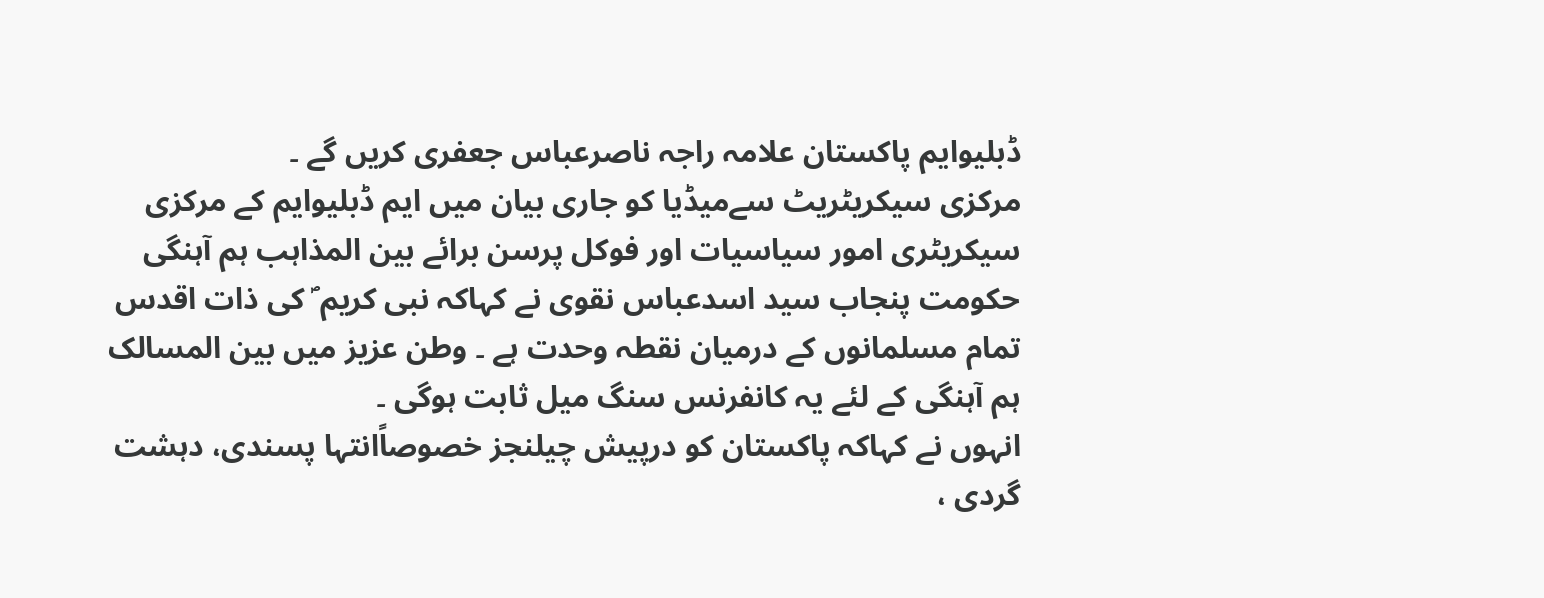ڈبلیوایم پاکستان علامہ راجہ ناصرعباس جعفری کریں گے ۔
مرکزی سیکریٹریٹ سےمیڈیا کو جاری بیان میں ایم ڈبلیوایم کے مرکزی سیکریٹری امور سیاسیات اور فوکل پرسن برائے بین المذاہب ہم آہنگی حکومت پنجاب سید اسدعباس نقوی نے کہاکہ نبی کریم ؐ کی ذات اقدس تمام مسلمانوں کے درمیان نقطہ وحدت ہے ۔ وطن عزیز میں بین المسالک ہم آہنگی کے لئے یہ کانفرنس سنگ میل ثابت ہوگی ۔
انہوں نے کہاکہ پاکستان کو درپیش چیلنجز خصوصاًانتہا پسندی، دہشت گردی ،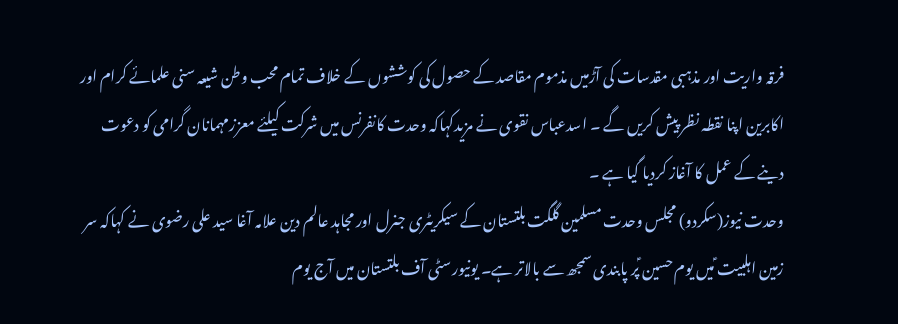فرقہ واریت اور مذہبی مقدسات کی آڑمیں مذموم مقاصد کے حصول کی کوششوں کے خلاف تمام محب وطن شیعہ سنی علمائے کرام اور اکابرین اپنا نقطہ نظر پیش کریں گے ۔ اسدعباس نقوی نے مزیدکہاکہ وحدت کانفرنس میں شرکت کیلئے معززمہمانان گرامی کو دعوت دینے کے عمل کا آغاز کردیا گیا ہے ۔
وحدت نیوز(سکردو) مجلس وحدت مسلمین گلگت بلتستان کے سیکریٹری جنرل اور مجاہد عالم دین علامہ آغا سید علی رضوی نے کہاکہ سر زمین اہلبیت ؑمیں یوم حسین ؑپر پابندی سمجھ سے بالاتر ہے۔ یونیورسٹی آف بلتستان میں آج یوم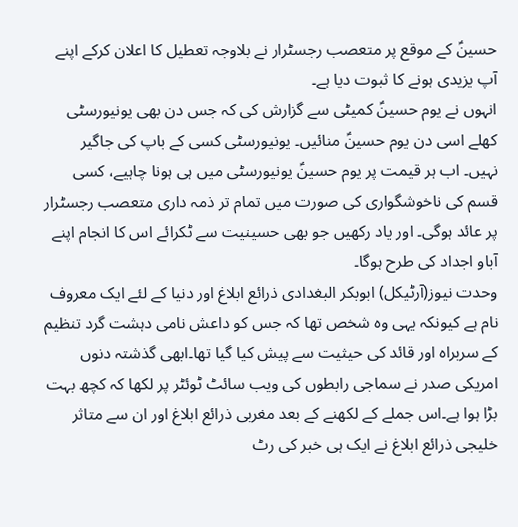حسینؑ کے موقع پر متعصب رجسٹرار نے بلاوجہ تعطیل کا اعلان کرکے اپنے آپ یزیدی ہونے کا ثبوت دیا ہے۔
انہوں نے یوم حسینؑ کمیٹی سے گزارش کی کہ جس دن بھی یونیورسٹی کھلے اسی دن یوم حسینؑ منائیں۔ یونیورسٹی کسی کے باپ کی جاگیر نہیں۔ اب ہر قیمت پر یوم حسینؑ یونیورسٹی میں ہی ہونا چاہیے، کسی قسم کی ناخوشگواری کی صورت میں تمام تر ذمہ داری متعصب رجسٹرار پر عائد ہوگی۔ اور یاد رکھیں جو بھی حسینیت سے ٹکرائے اس کا انجام اپنے آباو اجداد کی طرح ہوگا۔
وحدت نیوز(آرٹیکل) ابوبکر البغدادی ذرائع ابلاغ اور دنیا کے لئے ایک معروف نام ہے کیونکہ یہی وہ شخص تھا کہ جس کو داعش نامی دہشت گرد تنظیم کے سربراہ اور قائد کی حیثیت سے پیش کیا گیا تھا۔ابھی گذشتہ دنوں امریکی صدر نے سماجی رابطوں کی ویب سائٹ ٹوئٹر پر لکھا کہ کچھ بہت بڑا ہوا ہے۔اس جملے کے لکھنے کے بعد مغربی ذرائع ابلاغ اور ان سے متاثر خلیجی ذرائع ابلاغ نے ایک ہی خبر کی رٹ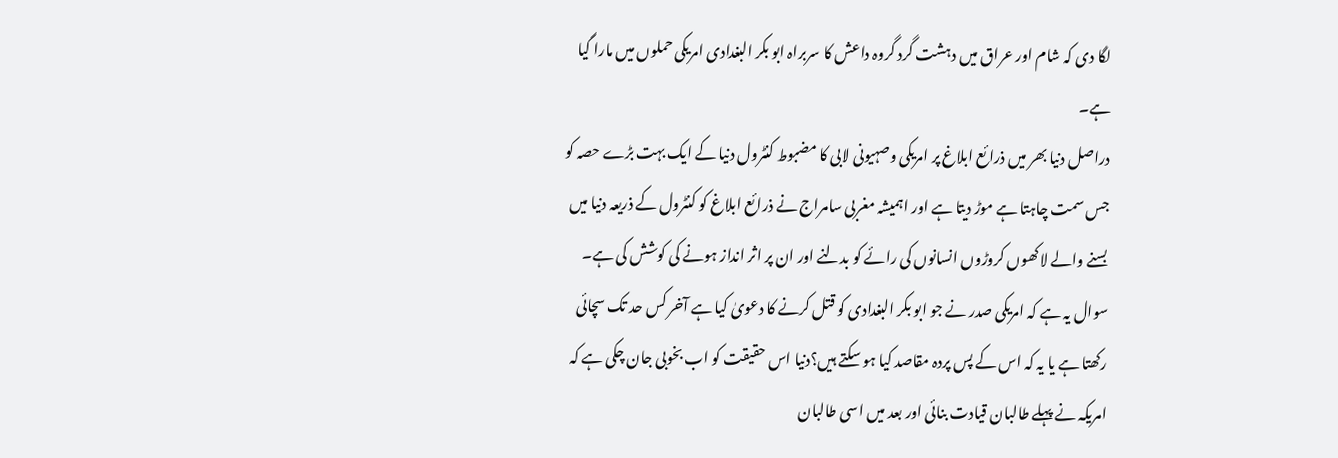لگا دی کہ شام اور عراق میں دہشت گرد گروہ داعش کا سربراہ ابو بکر البغدادی امریکی حملوں میں مارا گیا ہے۔
دراصل دنیا بھر میں ذرائع ابلاغ پر امریکی وصہیونی لابی کا مضبوط کنٹرول دنیا کے ایک بہت بڑے حصہ کو جس سمت چاہتا ہے موڑ دیتا ہے اور اہمیشہ مغربی سامراج نے ذرائع ابلاغ کو کنٹرول کے ذریعہ دنیا میں بسنے والے لاکھوں کروڑوں انسانوں کی رائے کو بدلنے اور ان پر اثر انداز ہونے کی کوشش کی ہے۔
سوال یہ ہے کہ امریکی صدر نے جو ابو بکر البغدادی کو قتل کرنے کا دعویٰ کیا ہے آخر کس حد تک سچائی رکھتا ہے یا یہ کہ اس کے پس پردہ مقاصد کیا ہو سکتے ہیں؟دنیا اس حقیقت کو اب بخوبی جان چکی ہے کہ امریکہ نے پہلے طالبان قیادت بنائی اور بعد میں اسی طالبان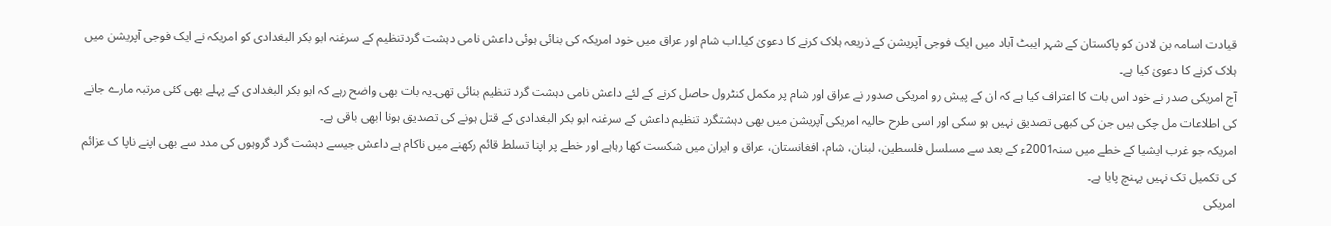قیادت اسامہ بن لادن کو پاکستان کے شہر ایبٹ آباد میں ایک فوجی آپریشن کے ذریعہ ہلاک کرنے کا دعویٰ کیا۔اب شام اور عراق میں خود امریکہ کی بنائی ہوئی داعش نامی دہشت گردتنظیم کے سرغنہ ابو بکر البغدادی کو امریکہ نے ایک فوجی آپریشن میں ہلاک کرنے کا دعویٰ کیا ہے۔
آج امریکی صدر نے خود اس بات کا اعتراف کیا ہے کہ ان کے پیش رو امریکی صدور نے عراق اور شام پر مکمل کنٹرول حاصل کرنے کے لئے داعش نامی دہشت گرد تنظیم بنائی تھی۔یہ بات بھی واضح رہے کہ ابو بکر البغدادی کے پہلے بھی کئی مرتبہ مارے جانے کی اطلاعات مل چکی ہیں جن کی کبھی تصدیق نہیں ہو سکی اور اسی طرح حالیہ امریکی آپریشن میں بھی دہشتگرد تنظیم داعش کے سرغنہ ابو بکر البغدادی کے قتل ہونے کی تصدیق ہونا ابھی باقی ہے۔
امریکہ جو غرب ایشیا کے خطے میں سنہ2001ء کے بعد سے مسلسل فلسطین، لبنان، شام، افغانستان، عراق و ایران میں شکست کھا رہاہے اور خطے پر اپنا تسلط قائم رکھنے میں ناکام ہے داعش جیسے دہشت گرد گروہوں کی مدد سے بھی اپنے ناپا ک عزائم کی تکمیل تک نہیں پہنچ پایا ہے۔
امریکی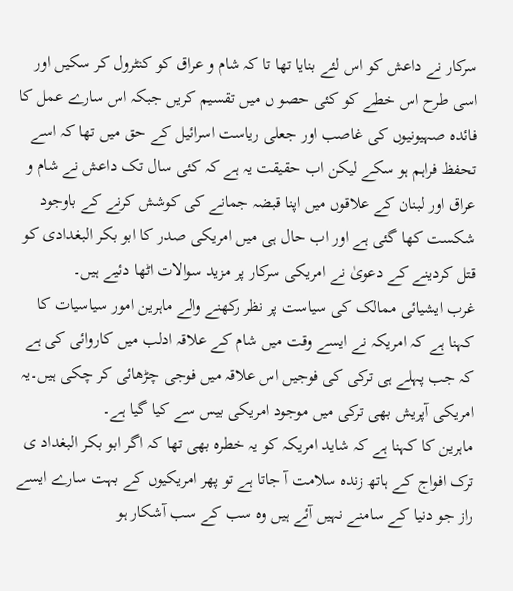سرکار نے داعش کو اس لئے بنایا تھا تا کہ شام و عراق کو کنٹرول کر سکیں اور اسی طرح اس خطے کو کئی حصو ں میں تقسیم کریں جبکہ اس سارے عمل کا فائدہ صہیونیوں کی غاصب اور جعلی ریاست اسرائیل کے حق میں تھا کہ اسے تحفظ فراہم ہو سکے لیکن اب حقیقت یہ ہے کہ کئی سال تک داعش نے شام و عراق اور لبنان کے علاقوں میں اپنا قبضہ جمانے کی کوشش کرنے کے باوجود شکست کھا گئی ہے اور اب حال ہی میں امریکی صدر کا ابو بکر البغدادی کو قتل کردینے کے دعویٰ نے امریکی سرکار پر مزید سوالات اٹھا دئیے ہیں۔
غرب ایشیائی ممالک کی سیاست پر نظر رکھنے والے ماہرین امور سیاسیات کا کہنا ہے کہ امریکہ نے ایسے وقت میں شام کے علاقہ ادلب میں کاروائی کی ہے کہ جب پہلے ہی ترکی کی فوجیں اس علاقہ میں فوجی چڑھائی کر چکی ہیں۔یہ امریکی آپریش بھی ترکی میں موجود امریکی بیس سے کیا گیا ہے۔
ماہرین کا کہنا ہے کہ شاید امریکہ کو یہ خطرہ بھی تھا کہ اگر ابو بکر البغداد ی ترک افواج کے ہاتھ زندہ سلامت آ جاتا ہے تو پھر امریکیوں کے بہت سارے ایسے راز جو دنیا کے سامنے نہیں آئے ہیں وہ سب کے سب آشکار ہو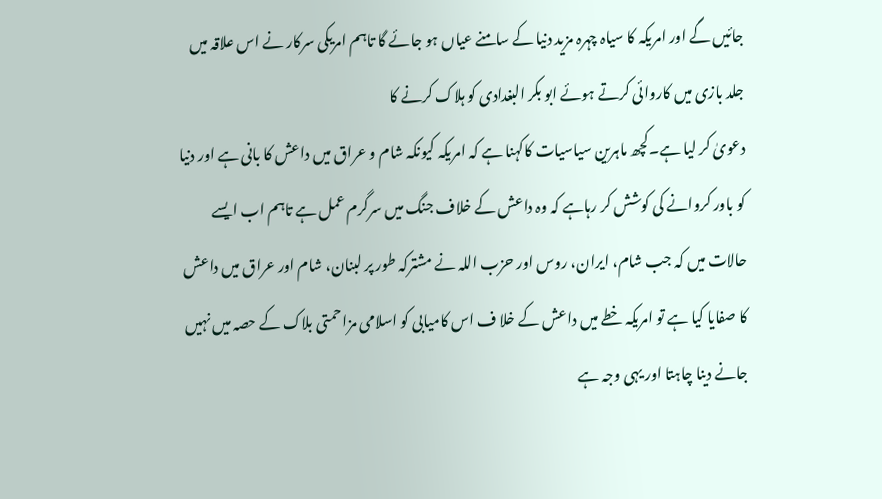جائیں گے اور امریکہ کا سیاہ چہرہ مزید دنیا کے سامنے عیاں ہو جائے گا تاہم امریکی سرکار نے اس علاقہ میں جلد بازی میں کاروائی کرتے ہوئے ابو بکر البغدادی کو ہلاک کرنے کا
دعویٰ کر لیا ہے۔کچھ ماہرین سیاسیات کاکہنا ہے کہ امریکہ کیونکہ شام و عراق میں داعش کا بانی ہے اور دنیا کو باور کروانے کی کوشش کر رہاہے کہ وہ داعش کے خلاف جنگ میں سرگرم عمل ہے تاہم اب ایسے حالات میں کہ جب شام، ایران، روس اور حزب اللہ نے مشترکہ طور پر لبنان، شام اور عراق میں داعش کا صفایا کیا ہے تو امریکہ خطے میں داعش کے خلا ف اس کامیابی کو اسلامی مزاحمتی بلاک کے حصہ میں نہیں جانے دینا چاہتا اور یہی وجہ ہے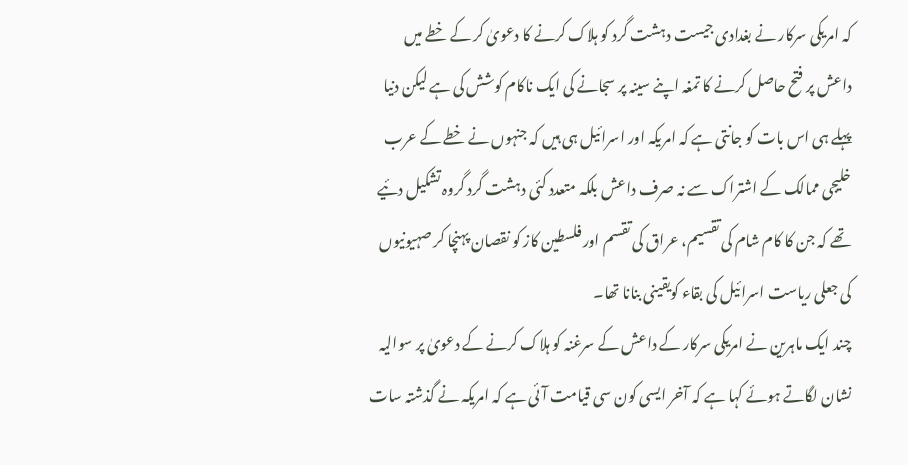کہ امریکی سرکار نے بغدادی جیست دہشت گرد کو ہلاک کرنے کا دعویٰ کر کے خطے میں داعش پر فتح حاصل کرنے کا تمغہ اپنے سینہ پر سجانے کی ایک ناکام کوشش کی ہے لیکن دنیا پہلے ہی اس بات کو جانتی ہے کہ امریکہ اور اسرائیل ہی ہیں کہ جنہوں نے خطے کے عرب خلیجی ممالک کے اشتراک سے نہ صرف داعش بلکہ متعدد کئی دہشت گرد گروہ تشکیل دئیے تھے کہ جن کا کام شام کی تقسیم، عراق کی تقسم اور فلسطین کاز کو نقصان پہنچا کر صہیونیوں کی جعلی ریاست اسرائیل کی بقاء کویقینی بنانا تھا۔
چند ایک ماہرین نے امریکی سرکار کے داعش کے سرغنہ کو ہلاک کرنے کے دعویٰ پر سوالیہ نشان لگاتے ہوئے کہا ہے کہ آخر ایسی کون سی قیامت آئی ہے کہ امریکہ نے گذشتہ سات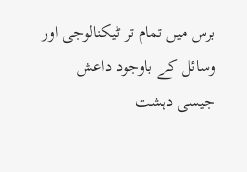برس میں تمام تر ٹیکنالوجی اور وسائل کے باوجود داعش جیسی دہشت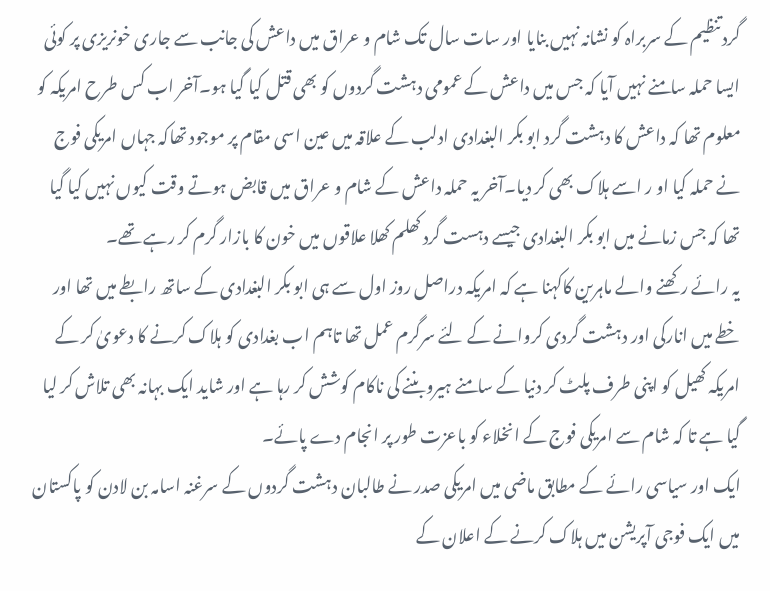گرد تنظیم کے سربراہ کو نشانہ نہیں بنایا اور سات سال تک شام و عراق میں داعش کی جانب سے جاری خونریزی پر کوئی ایسا حملہ سامنے نہیں آیا کہ جس میں داعش کے عمومی دہشت گردوں کو بھی قتل کیا گیا ہو۔آخر اب کس طرح امریکہ کو معلوم تھا کہ داعش کا دہشت گرد ابو بکر البغدادی ادلب کے علاقہ میں عین اسی مقام پر موجود تھاکہ جہاں امریکی فوج نے حملہ کیا او ر اسے ہلاک بھی کر دیا۔آخر یہ حملہ داعش کے شام و عراق میں قابض ہوتے وقت کیوں نہیں کیا گیا تھا کہ جس زمانے میں ابو بکر البغدادی جیسے دہست گرد کھلم کھلا علاقوں میں خون کا بازار گرم کر رہے تھے۔
یہ رائے رکھنے والے ماہرین کاکہنا ہے کہ امریکہ دراصل روز اول سے ہی ابو بکر البغدادی کے ساتھ رابطے میں تھا اور خطے میں انارکی اور دہشت گردی کروانے کے لئے سرگرم عمل تھا تاہم اب بغدادی کو ہلاک کرنے کا دعویٰ کر کے امریکہ کھیل کو اپنی طرف پلٹ کر دنیا کے سامنے ہیروبننے کی ناکام کوشش کر رہا ہے اور شاید ایک بہانہ بھی تلاش کر لیا گیا ہے تا کہ شام سے امریکی فوج کے انخلاء کو باعزت طور پر انجام دے پائے۔
ایک اور سیاسی رائے کے مطابق ماضی میں امریکی صدر نے طالبان دہشت گردوں کے سرغنہ اسامہ بن لادن کو پاکستان میں ایک فوجی آپریشن میں ہلاک کرنے کے اعلان کے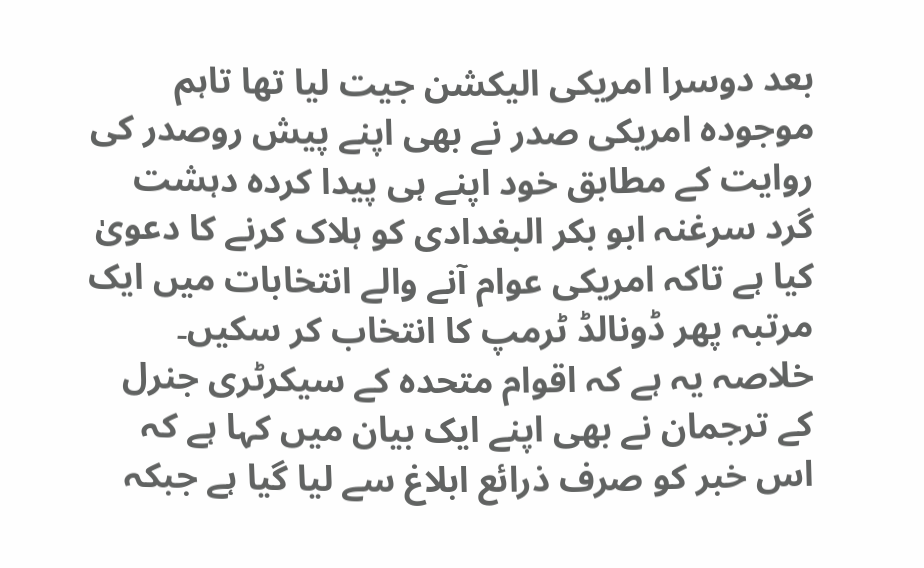بعد دوسرا امریکی الیکشن جیت لیا تھا تاہم موجودہ امریکی صدر نے بھی اپنے پیش روصدر کی روایت کے مطابق خود اپنے ہی پیدا کردہ دہشت گرد سرغنہ ابو بکر البغدادی کو ہلاک کرنے کا دعویٰ کیا ہے تاکہ امریکی عوام آنے والے انتخابات میں ایک مرتبہ پھر ڈونالڈ ٹرمپ کا انتخاب کر سکیں۔
خلاصہ یہ ہے کہ اقوام متحدہ کے سیکرٹری جنرل کے ترجمان نے بھی اپنے ایک بیان میں کہا ہے کہ اس خبر کو صرف ذرائع ابلاغ سے لیا گیا ہے جبکہ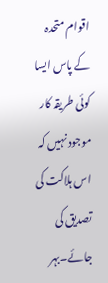اقوام متحدہ کے پاس ایسا کوئی طریقہ کار موجود نہیں کہ اس ہلاکت کی تصدیق کی جائے۔بہر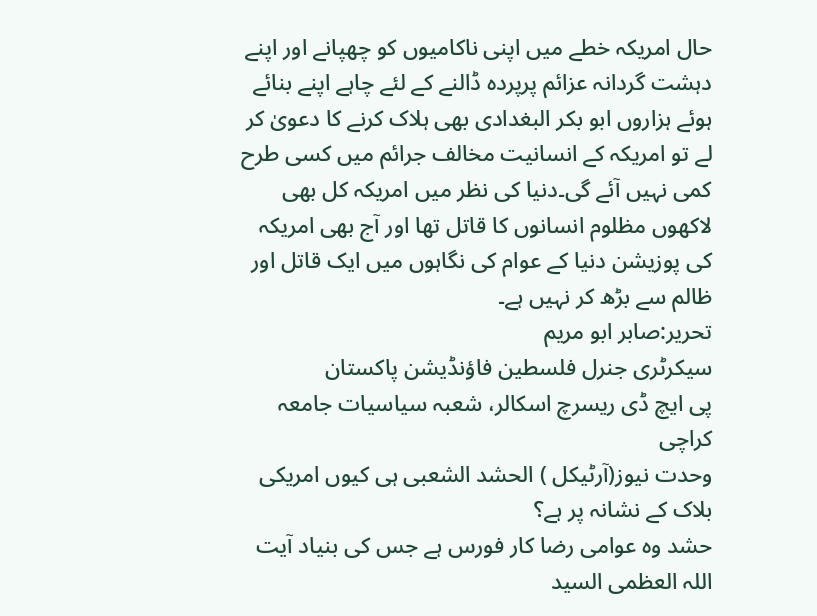حال امریکہ خطے میں اپنی ناکامیوں کو چھپانے اور اپنے دہشت گردانہ عزائم پرپردہ ڈالنے کے لئے چاہے اپنے بنائے ہوئے ہزاروں ابو بکر البغدادی بھی ہلاک کرنے کا دعویٰ کر لے تو امریکہ کے انسانیت مخالف جرائم میں کسی طرح کمی نہیں آئے گی۔دنیا کی نظر میں امریکہ کل بھی لاکھوں مظلوم انسانوں کا قاتل تھا اور آج بھی امریکہ کی پوزیشن دنیا کے عوام کی نگاہوں میں ایک قاتل اور ظالم سے بڑھ کر نہیں ہے۔
تحریر:صابر ابو مریم
سیکرٹری جنرل فلسطین فاؤنڈیشن پاکستان
پی ایچ ڈی ریسرچ اسکالر، شعبہ سیاسیات جامعہ کراچی
وحدت نیوز(آرٹیکل ) الحشد الشعبی ہی کیوں امریکی بلاک کے نشانہ پر ہے؟
حشد وہ عوامی رضا کار فورس ہے جس کی بنیاد آیت اللہ العظمی السید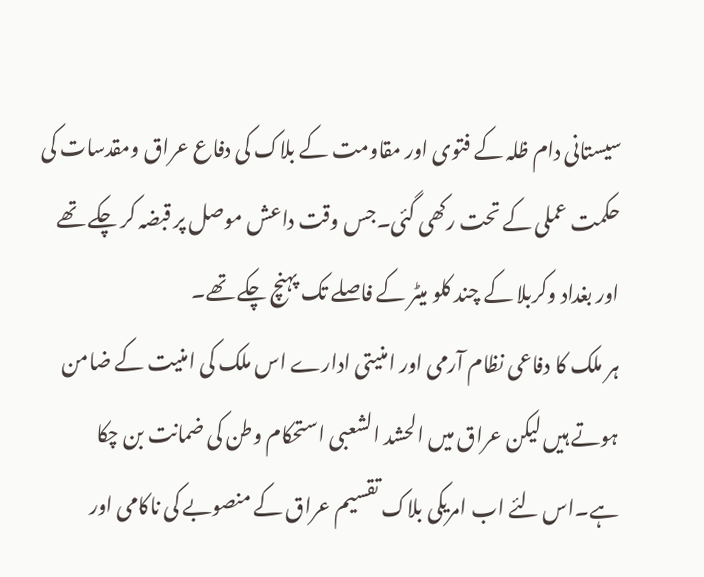سیستانی دام ظلہ کے فتوی اور مقاومت کے بلاک کی دفاع عراق ومقدسات کی حکمت عملی کے تحت رکھی گئی۔جس وقت داعش موصل پر قبضہ کر چکے تھے اور بغداد وکربلا کے چند کلو میٹر کے فاصلے تک پہنچ چکے تھے۔
ہر ملک کا دفاعی نظام آرمی اور امنیتی ادارے اس ملک کی امنیت کے ضامن ہوتے ہیں لیکن عراق میں الحشد الشعبی استحکام وطن کی ضمانت بن چکا ہے۔اس لئے اب امریکی بلاک تقسیم عراق کے منصوبے کی ناکامی اور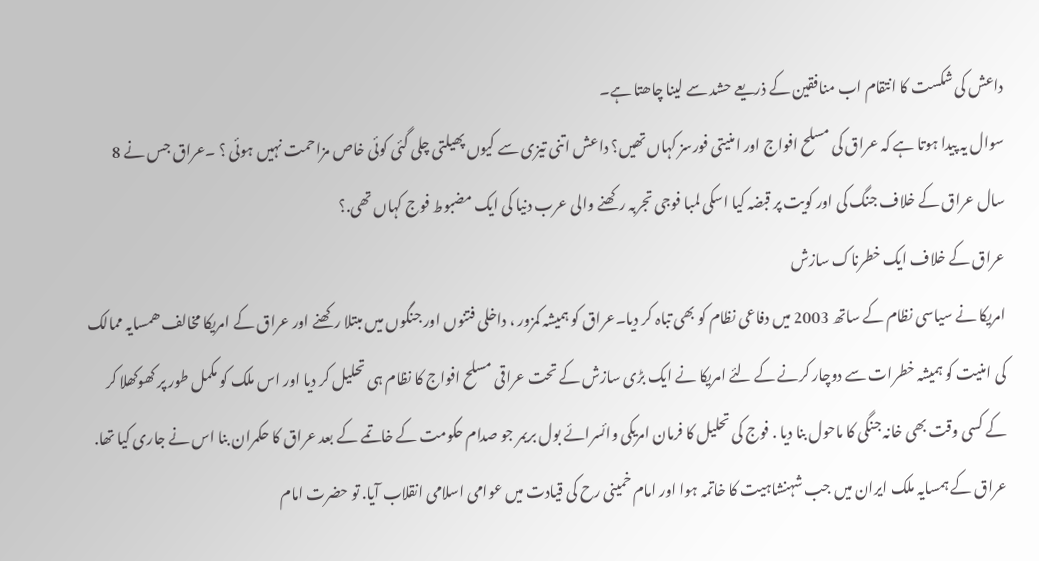داعش کی شکست کا انتقام اب منافقین کے ذریعے حشد سے لینا چاھتا ہے۔
سوال یہ پیدا ہوتا ہے کہ عراق کی مسلح افواج اور امنیتی فورسز کہاں تھیں؟ داعش اتنی تیزی سے کیوں پھیلتی چلی گئی کوئی خاص مزاحمت نہیں ہوئی ؟ ۔عراق جس نے 8 سال عراق کے خلاف جنگ کی اور کویت پر قبضہ کیا اسکی لمبا فوجی تجربہ رکھنے والی عرب دنیا کی ایک مضبوط فوج کہاں تھی.؟
عراق کے خلاف ایک خطرناک سازش
امریکا نے سیاسی نظام کے ساتھ 2003 میں دفاعی نظام کو بھی تباہ کر دیا۔عراق کو ہمیشہ کمزور ، داخلی فتنوں اور جنگوں میں مبتلا رکھنے اور عراق کے امریکا مخالف ھمسایہ ممالک کی امنیت کو ہمیشہ خطرات سے دوچار کرنے کے لئے امریکا نے ایک بڑی سازش کے تحت عراقی مسلح افواج کا نظام ہی تحلیل کر دیا اور اس ملک کو مکمل طور پر کھوکھلا کر کے کسی وقت بھی خانہ جنگی کا ماحول بنا دیا . فوج کی تحلیل کا فرمان امریکی وائسرائے بول بریمر جو صدام حکومت کے خاتمے کے بعد عراق کا حکمران بنا اس نے جاری کیا تھا. عراق کے ہمسایہ ملک ایران میں جب شہنشاہیت کا خاتمہ ہوا اور امام خمینی رح کی قیادت میں عوامی اسلامی انقلاب آیا. تو حضرت امام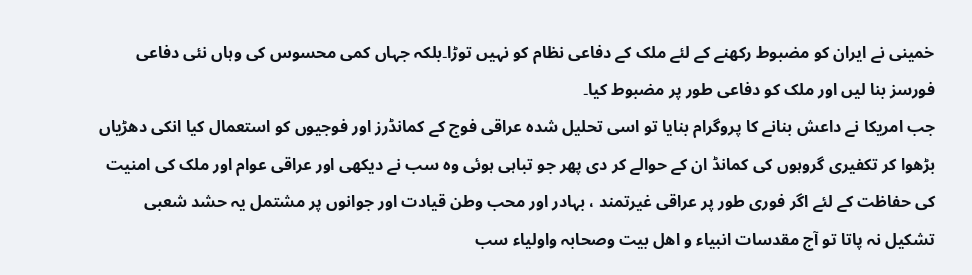خمینی نے ایران کو مضبوط رکھنے کے لئے ملک کے دفاعی نظام کو نہیں توڑا۔بلکہ جہاں کمی محسوس کی وہاں نئی دفاعی فورسز بنا لیں اور ملک کو دفاعی طور پر مضبوط کیا۔
جب امریکا نے داعش بنانے کا پروگرام بنایا تو اسی تحلیل شدہ عراقی فوج کے کمانڈرز اور فوجیوں کو استعمال کیا انکی دھڑیاں بڑھوا کر تکفیری گروہوں کی کمانڈ ان کے حوالے کر دی پھر جو تباہی ہوئی وہ سب نے دیکھی اور عراقی عوام اور ملک کی امنیت کی حفاظت کے لئے اگر فوری طور پر عراقی غیرتمند ، بہادر اور محب وطن قیادت اور جوانوں پر مشتمل یہ حشد شعبی تشکیل نہ پاتا تو آج مقدسات انبیاء و اھل بیت وصحابہ واولیاء سب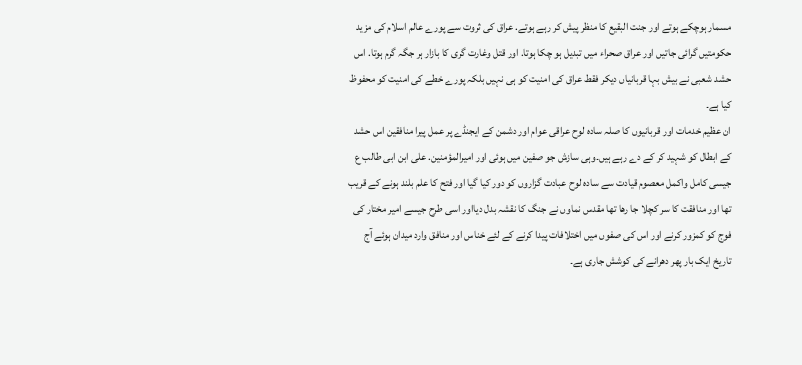مسمار ہوچکے ہوتے اور جنت البقیع کا منظر پیش کر رہے ہوتے. عراق کی ثروت سے پورے عالم اسلام کی مزید حکومتیں گرائی جاتیں اور عراق صحراء میں تبدیل ہو چکا ہوتا. اور قتل وغارت گری کا بازار ہر جگہ گرم ہوتا. اس حشد شعبی نے بیش بہا قربانیاں دیکر فقط عراق کی امنیت کو ہی نہیں بلکہ پورے خطے کی امنیت کو محفوظ کیا ہے۔
ان عظیم خدمات اور قربانیوں کا صلہ سادہ لوح عراقی عوام اور دشمن کے ایجنڈے پر عمل پیرا منافقین اس حشد کے ابطال کو شہید کر کے دے رہے ہیں۔وہی سازش جو صفین میں ہوئی اور امیرالمؤمنین. علی ابن ابی طالب ع جیسی کامل واکمل معصوم قیادت سے سادہ لوح عبادت گزاروں کو دور کیا گیا اور فتح کا علم بلند ہونے کے قریب تھا اور منافقت کا سر کچلا جا رھا تھا مقدس نماوں نے جنگ کا نقشہ بدل دیااور اسی طرح جیسے امیر مختار کی فوج کو کمزور کرنے اور اس کی صفوں میں اختلافات پیدا کرنے کے لئے خناس اور منافق وارد میدان ہوئے آج تاریخ ایک بار پھر دھرانے کی کوشش جاری ہے۔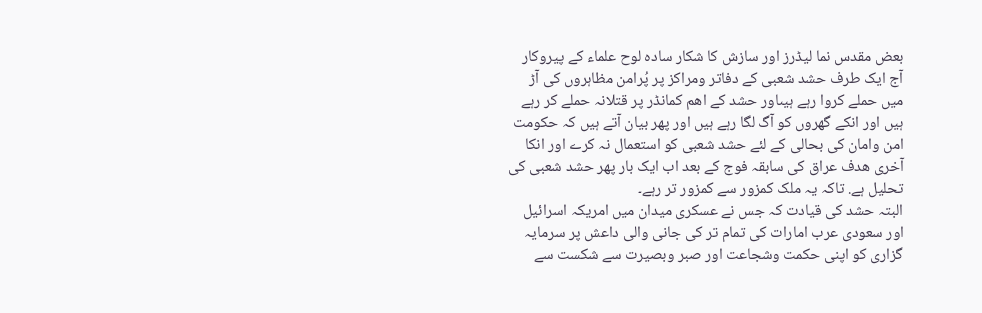بعض مقدس نما لیڈرز اور سازش کا شکار سادہ لوح علماء کے پیروکار آج ایک طرف حشد شعبی کے دفاتر ومراکز پر پُرامن مظاہروں کی آڑ میں حملے کروا رہے ہیںاور حشد کے اھم کمانڈر پر قتلانہ حملے کر رہے ہیں اور انکے گھروں کو آگ لگا رہے ہیں اور پھر بیان آتے ہیں کہ حکومت امن وامان کی بحالی کے لئے حشد شعبی کو استعمال نہ کرے اور انکا آخری ھدف عراق کی سابقہ فوج کے بعد اب ایک بار پھر حشد شعبی کی تحلیل ہے. تاکہ یہ ملک کمزور سے کمزور تر رہے۔
البتہ حشد کی قیادت کہ جس نے عسکری میدان میں امریکہ اسرائیل اور سعودی عرب امارات کی تمام تر کی جانی والی داعش پر سرمایہ گزاری کو اپنی حکمت وشجاعت اور صبر وبصیرت سے شکست سے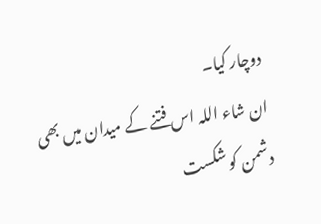دوچار کیا۔
ان شاء اللہ اس فتنے کے میدان میں بھی دشمن کو شکست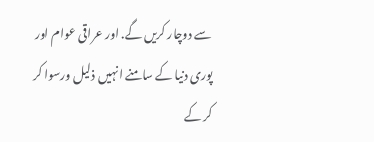سے دوچار کریں گے. اور عراقی عوام اور پوری دنیا کے سامنے انہیں ذلیل ورسوا کر کر کے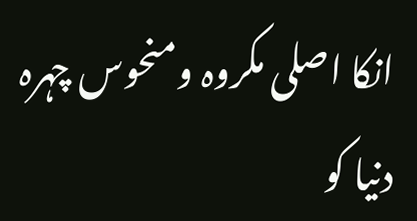انکا اصلی مکروہ ومنحوس چہرہ دنیا کو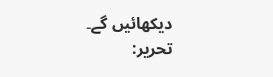دیکھائیں گے۔
تحریر: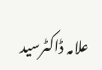علامہ ڈاکٹرسید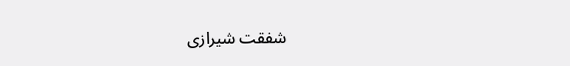شفقت شیرازی